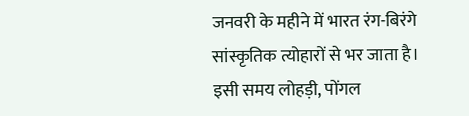जनवरी के महीने में भारत रंग-बिरंगे सांस्कृतिक त्योहारों से भर जाता है। इसी समय लोहड़ी, पोंगल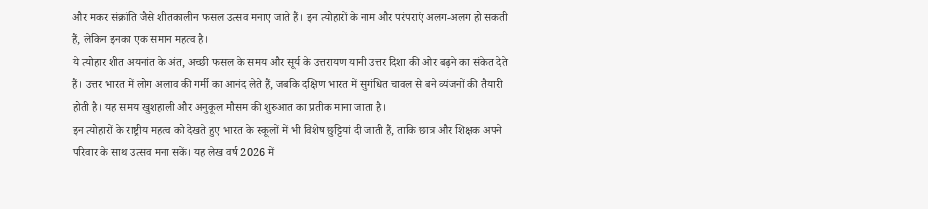और मकर संक्रांति जैसे शीतकालीन फसल उत्सव मनाए जाते हैं। इन त्योहारों के नाम और परंपराएं अलग-अलग हो सकती हैं, लेकिन इनका एक समान महत्व है।
ये त्योहार शीत अयनांत के अंत, अच्छी फसल के समय और सूर्य के उत्तरायण यानी उत्तर दिशा की ओर बढ़ने का संकेत देते हैं। उत्तर भारत में लोग अलाव की गर्मी का आनंद लेते हैं, जबकि दक्षिण भारत में सुगंधित चावल से बने व्यंजनों की तैयारी होती है। यह समय खुशहाली और अनुकूल मौसम की शुरुआत का प्रतीक माना जाता है।
इन त्योहारों के राष्ट्रीय महत्व को देखते हुए भारत के स्कूलों में भी विशेष छुट्टियां दी जाती हैं, ताकि छात्र और शिक्षक अपने परिवार के साथ उत्सव मना सकें। यह लेख वर्ष 2026 में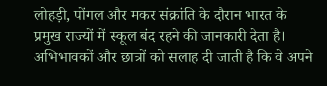लोहड़ी, पोंगल और मकर संक्रांति के दौरान भारत के प्रमुख राज्यों में स्कूल बंद रहने की जानकारी देता है। अभिभावकों और छात्रों को सलाह दी जाती है कि वे अपने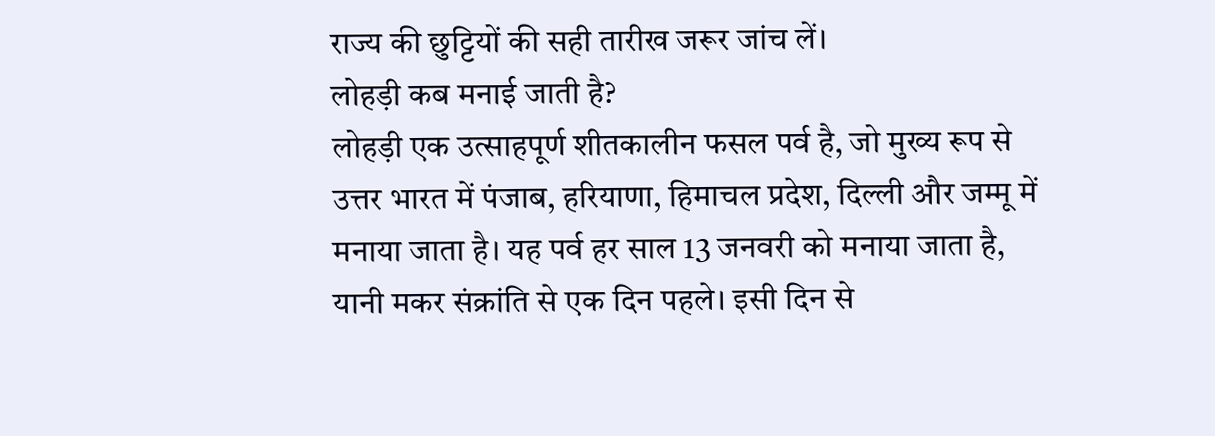राज्य की छुट्टियों की सही तारीख जरूर जांच लें।
लोहड़ी कब मनाई जाती है?
लोहड़ी एक उत्साहपूर्ण शीतकालीन फसल पर्व है, जो मुख्य रूप से उत्तर भारत में पंजाब, हरियाणा, हिमाचल प्रदेश, दिल्ली और जम्मू में मनाया जाता है। यह पर्व हर साल 13 जनवरी को मनाया जाता है, यानी मकर संक्रांति से एक दिन पहले। इसी दिन से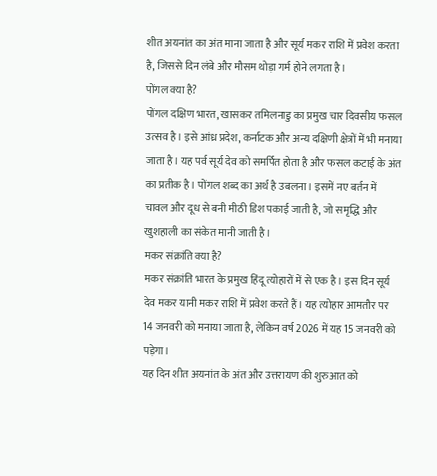शीत अयनांत का अंत माना जाता है और सूर्य मकर राशि में प्रवेश करता है, जिससे दिन लंबे और मौसम थोड़ा गर्म होने लगता है।
पोंगल क्या है?
पोंगल दक्षिण भारत, खासकर तमिलनाडु का प्रमुख चार दिवसीय फसल उत्सव है। इसे आंध्र प्रदेश, कर्नाटक और अन्य दक्षिणी क्षेत्रों में भी मनाया जाता है। यह पर्व सूर्य देव को समर्पित होता है और फसल कटाई के अंत का प्रतीक है। पोंगल शब्द का अर्थ है उबलना। इसमें नए बर्तन में चावल और दूध से बनी मीठी डिश पकाई जाती है, जो समृद्धि और खुशहाली का संकेत मानी जाती है।
मकर संक्रांति क्या है?
मकर संक्रांति भारत के प्रमुख हिंदू त्योहारों में से एक है। इस दिन सूर्य देव मकर यानी मकर राशि में प्रवेश करते हैं। यह त्योहार आमतौर पर 14 जनवरी को मनाया जाता है, लेकिन वर्ष 2026 में यह 15 जनवरी को पड़ेगा।
यह दिन शीत अयनांत के अंत और उत्तरायण की शुरुआत को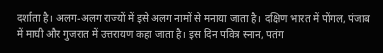दर्शाता है। अलग-अलग राज्यों में इसे अलग नामों से मनाया जाता है। दक्षिण भारत में पोंगल, पंजाब में माघी और गुजरात में उत्तरायण कहा जाता है। इस दिन पवित्र स्नान, पतंग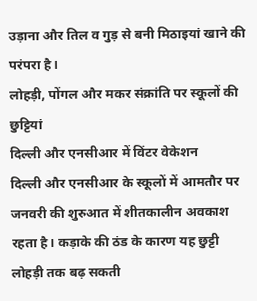उड़ाना और तिल व गुड़ से बनी मिठाइयां खाने की परंपरा है।
लोहड़ी, पोंगल और मकर संक्रांति पर स्कूलों की छुट्टियां
दिल्ली और एनसीआर में विंटर वेकेशन
दिल्ली और एनसीआर के स्कूलों में आमतौर पर जनवरी की शुरुआत में शीतकालीन अवकाश रहता है। कड़ाके की ठंड के कारण यह छुट्टी लोहड़ी तक बढ़ सकती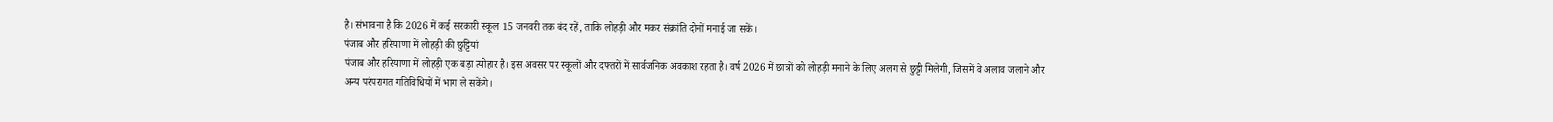है। संभावना है कि 2026 में कई सरकारी स्कूल 15 जनवरी तक बंद रहें, ताकि लोहड़ी और मकर संक्रांति दोनों मनाई जा सकें।
पंजाब और हरियाणा में लोहड़ी की छुट्टियां
पंजाब और हरियाणा में लोहड़ी एक बड़ा त्योहार है। इस अवसर पर स्कूलों और दफ्तरों में सार्वजनिक अवकाश रहता है। वर्ष 2026 में छात्रों को लोहड़ी मनाने के लिए अलग से छुट्टी मिलेगी, जिसमें वे अलाव जलाने और अन्य परंपरागत गतिविधियों में भाग ले सकेंगे।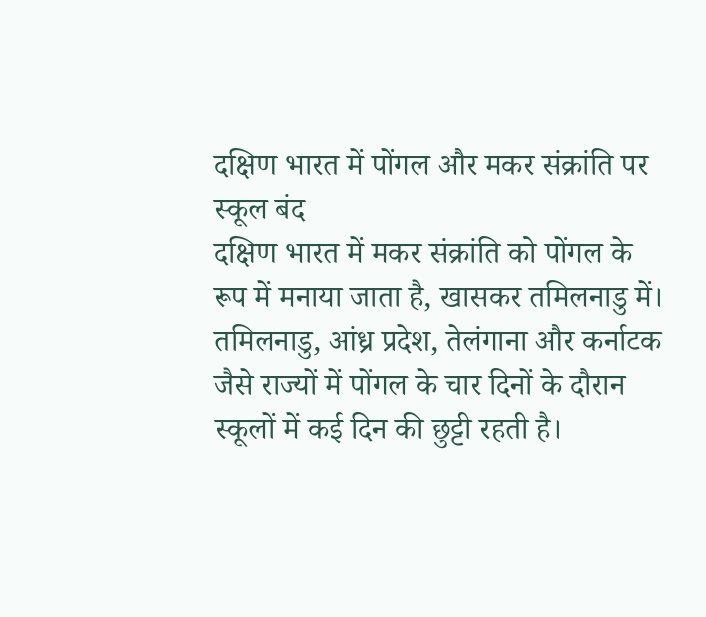दक्षिण भारत में पोंगल और मकर संक्रांति पर स्कूल बंद
दक्षिण भारत में मकर संक्रांति को पोंगल के रूप में मनाया जाता है, खासकर तमिलनाडु में। तमिलनाडु, आंध्र प्रदेश, तेलंगाना और कर्नाटक जैसे राज्यों में पोंगल के चार दिनों के दौरान स्कूलों में कई दिन की छुट्टी रहती है।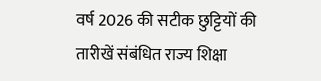वर्ष 2026 की सटीक छुट्टियों की तारीखें संबंधित राज्य शिक्षा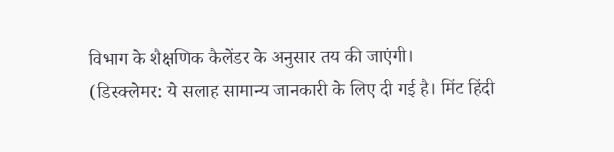विभाग के शैक्षणिक कैलेंडर के अनुसार तय की जाएंगी।
(डिस्क्लेमर: ये सलाह सामान्य जानकारी के लिए दी गई है। मिंट हिंदी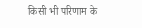किसी भी परिणाम के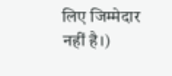लिए जिम्मेदार नहीं है।)